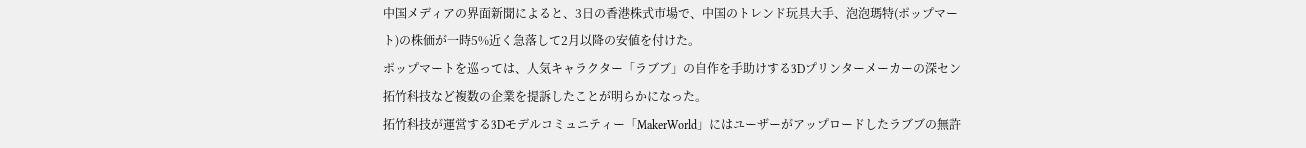中国メディアの界面新聞によると、3日の香港株式市場で、中国のトレンド玩具大手、泡泡瑪特(ポップマート)の株価が一時5%近く急落して2月以降の安値を付けた。
ポップマートを巡っては、人気キャラクター「ラブブ」の自作を手助けする3Dプリンターメーカーの深セン拓竹科技など複数の企業を提訴したことが明らかになった。
拓竹科技が運営する3Dモデルコミュニティー「MakerWorld」にはユーザーがアップロードしたラブブの無許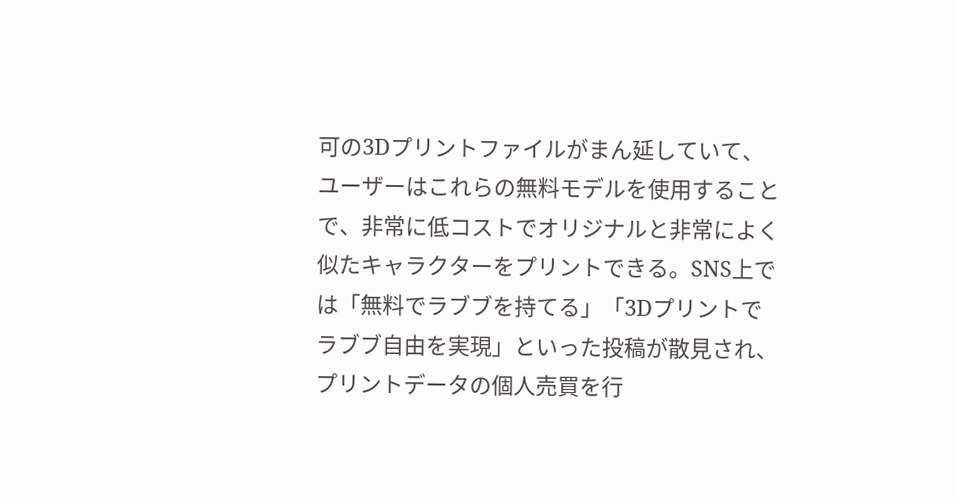可の3Dプリントファイルがまん延していて、ユーザーはこれらの無料モデルを使用することで、非常に低コストでオリジナルと非常によく似たキャラクターをプリントできる。SNS上では「無料でラブブを持てる」「3Dプリントでラブブ自由を実現」といった投稿が散見され、プリントデータの個人売買を行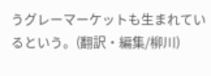うグレーマーケットも生まれているという。(翻訳・編集/柳川)